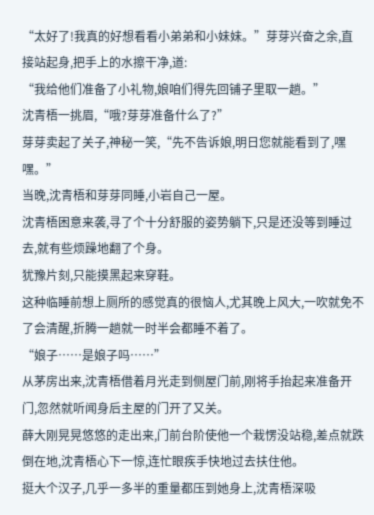“太好了!我真的好想看看小弟弟和小妹妹。”芽芽兴奋之余,直接站起身,把手上的水擦干净,道:
“我给他们准备了小礼物,娘咱们得先回铺子里取一趟。”
沈青梧一挑眉,“哦?芽芽准备什么了?”
芽芽卖起了关子,神秘一笑,“先不告诉娘,明日您就能看到了,嘿嘿。”
当晚,沈青梧和芽芽同睡,小岩自己一屋。
沈青梧困意来袭,寻了个十分舒服的姿势躺下,只是还没等到睡过去,就有些烦躁地翻了个身。
犹豫片刻,只能摸黑起来穿鞋。
这种临睡前想上厕所的感觉真的很恼人,尤其晚上风大,一吹就免不了会清醒,折腾一趟就一时半会都睡不着了。
“娘子……是娘子吗……”
从茅房出来,沈青梧借着月光走到侧屋门前,刚将手抬起来准备开门,忽然就听闻身后主屋的门开了又关。
薛大刚晃晃悠悠的走出来,门前台阶使他一个栽愣没站稳,差点就跌倒在地,沈青梧心下一惊,连忙眼疾手快地过去扶住他。
挺大个汉子,几乎一多半的重量都压到她身上,沈青梧深吸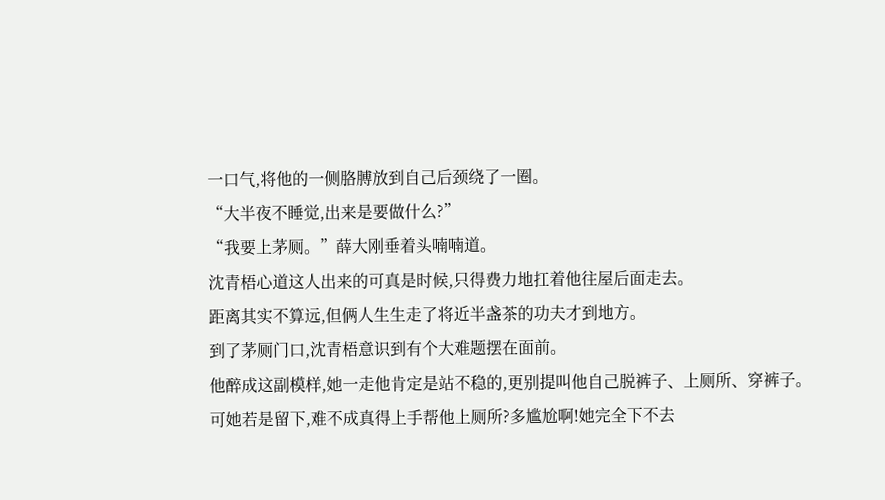一口气,将他的一侧胳膊放到自己后颈绕了一圈。
“大半夜不睡觉,出来是要做什么?”
“我要上茅厕。”薛大刚垂着头喃喃道。
沈青梧心道这人出来的可真是时候,只得费力地扛着他往屋后面走去。
距离其实不算远,但俩人生生走了将近半盏茶的功夫才到地方。
到了茅厕门口,沈青梧意识到有个大难题摆在面前。
他醉成这副模样,她一走他肯定是站不稳的,更别提叫他自己脱裤子、上厕所、穿裤子。
可她若是留下,难不成真得上手帮他上厕所?多尴尬啊!她完全下不去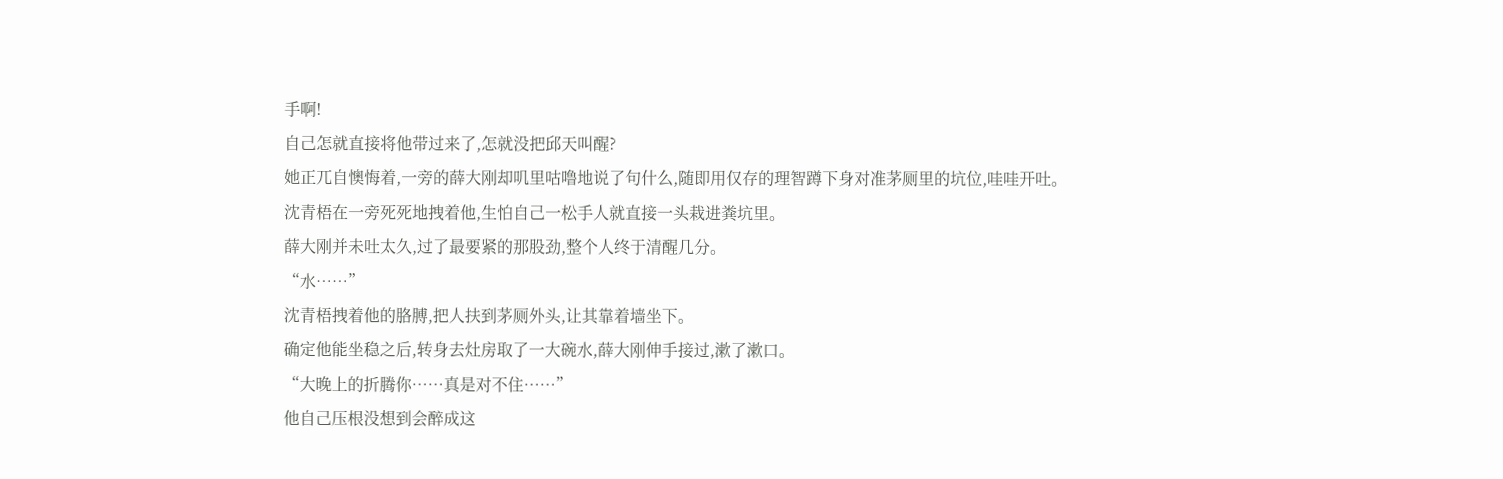手啊!
自己怎就直接将他带过来了,怎就没把邱天叫醒?
她正兀自懊悔着,一旁的薛大刚却叽里咕噜地说了句什么,随即用仅存的理智蹲下身对准茅厕里的坑位,哇哇开吐。
沈青梧在一旁死死地拽着他,生怕自己一松手人就直接一头栽进粪坑里。
薛大刚并未吐太久,过了最要紧的那股劲,整个人终于清醒几分。
“水……”
沈青梧拽着他的胳膊,把人扶到茅厕外头,让其靠着墙坐下。
确定他能坐稳之后,转身去灶房取了一大碗水,薛大刚伸手接过,漱了漱口。
“大晚上的折腾你……真是对不住……”
他自己压根没想到会醉成这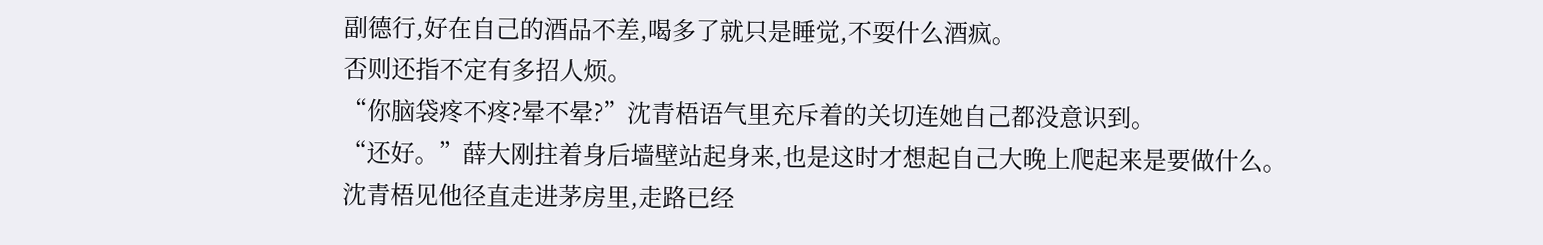副德行,好在自己的酒品不差,喝多了就只是睡觉,不耍什么酒疯。
否则还指不定有多招人烦。
“你脑袋疼不疼?晕不晕?”沈青梧语气里充斥着的关切连她自己都没意识到。
“还好。”薛大刚拄着身后墙壁站起身来,也是这时才想起自己大晚上爬起来是要做什么。
沈青梧见他径直走进茅房里,走路已经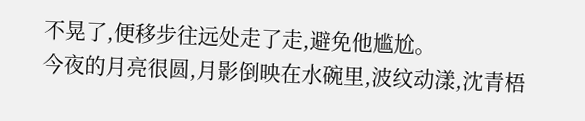不晃了,便移步往远处走了走,避免他尴尬。
今夜的月亮很圆,月影倒映在水碗里,波纹动漾,沈青梧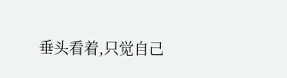垂头看着,只觉自己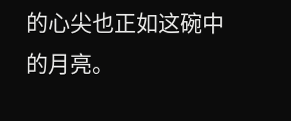的心尖也正如这碗中的月亮。